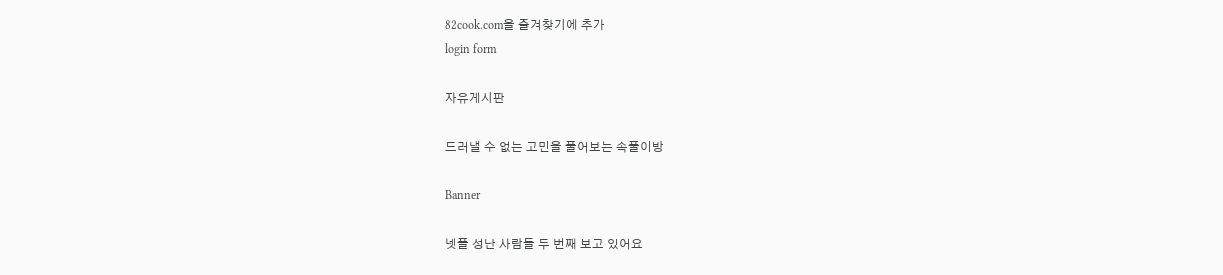82cook.com을 즐겨찾기에 추가
login form

자유게시판

드러낼 수 없는 고민을 풀어보는 속풀이방

Banner

넷플 성난 사람들 두 번째 보고 있어요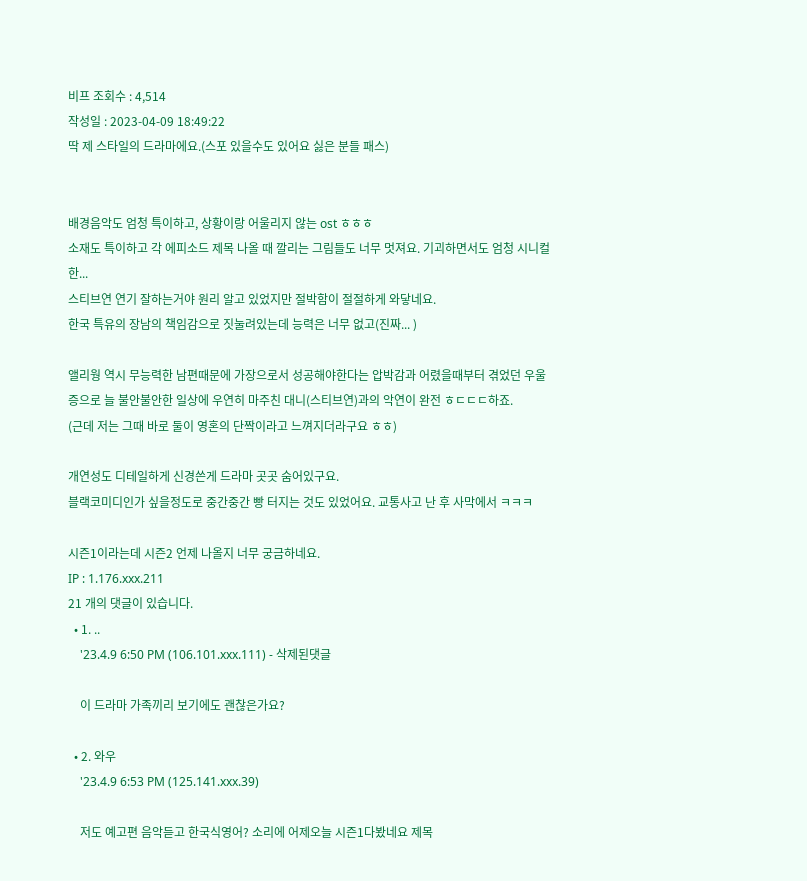비프 조회수 : 4,514
작성일 : 2023-04-09 18:49:22
딱 제 스타일의 드라마에요.(스포 있을수도 있어요 싫은 분들 패스)


배경음악도 엄청 특이하고, 상황이랑 어울리지 않는 ost ㅎㅎㅎ
소재도 특이하고 각 에피소드 제목 나올 때 깔리는 그림들도 너무 멋져요. 기괴하면서도 엄청 시니컬한...
스티브연 연기 잘하는거야 원리 알고 있었지만 절박함이 절절하게 와닿네요.
한국 특유의 장남의 책임감으로 짓눌려있는데 능력은 너무 없고(진짜... )

앨리웡 역시 무능력한 남편때문에 가장으로서 성공해야한다는 압박감과 어렸을때부터 겪었던 우울증으로 늘 불안불안한 일상에 우연히 마주친 대니(스티브연)과의 악연이 완전 ㅎㄷㄷㄷ하죠.
(근데 저는 그때 바로 둘이 영혼의 단짝이라고 느껴지더라구요 ㅎㅎ)

개연성도 디테일하게 신경쓴게 드라마 곳곳 숨어있구요.
블랙코미디인가 싶을정도로 중간중간 빵 터지는 것도 있었어요. 교통사고 난 후 사막에서 ㅋㅋㅋ

시즌1이라는데 시즌2 언제 나올지 너무 궁금하네요.
IP : 1.176.xxx.211
21 개의 댓글이 있습니다.
  • 1. ..
    '23.4.9 6:50 PM (106.101.xxx.111) - 삭제된댓글

    이 드라마 가족끼리 보기에도 괜찮은가요?

  • 2. 와우
    '23.4.9 6:53 PM (125.141.xxx.39)

    저도 예고편 음악듣고 한국식영어? 소리에 어제오늘 시즌1다봤네요 제목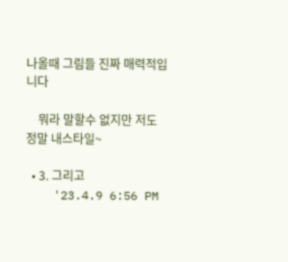나올때 그림들 진짜 매력적입니다

    뭐라 말할수 없지만 저도 정말 내스타일~

  • 3. 그리고
    '23.4.9 6:56 PM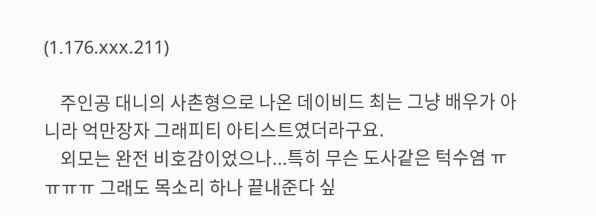(1.176.xxx.211)

    주인공 대니의 사촌형으로 나온 데이비드 최는 그냥 배우가 아니라 억만장자 그래피티 아티스트였더라구요.
    외모는 완전 비호감이었으나...특히 무슨 도사같은 턱수염 ㅠㅠㅠㅠ 그래도 목소리 하나 끝내준다 싶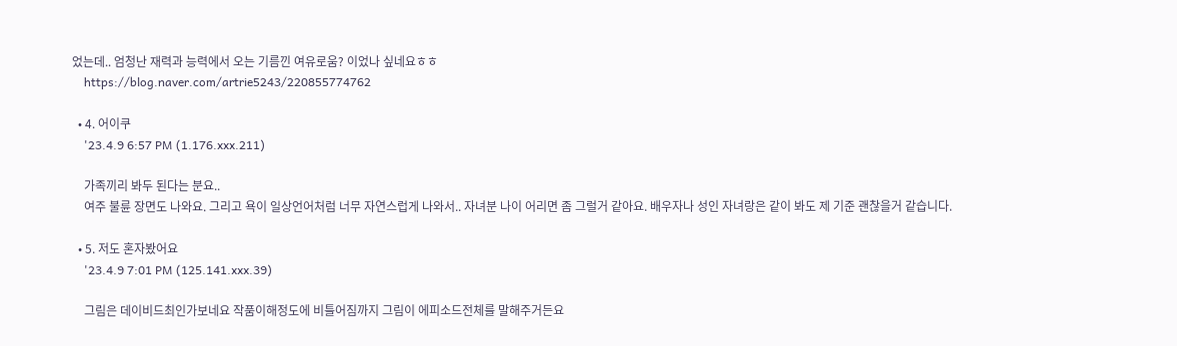었는데.. 엄청난 재력과 능력에서 오는 기름낀 여유로움? 이었나 싶네요ㅎㅎ
    https://blog.naver.com/artrie5243/220855774762

  • 4. 어이쿠
    '23.4.9 6:57 PM (1.176.xxx.211)

    가족끼리 봐두 된다는 분요..
    여주 불륜 장면도 나와요. 그리고 욕이 일상언어처럼 너무 자연스럽게 나와서.. 자녀분 나이 어리면 좀 그럴거 같아요. 배우자나 성인 자녀랑은 같이 봐도 제 기준 괜찮을거 같습니다.

  • 5. 저도 혼자봤어요
    '23.4.9 7:01 PM (125.141.xxx.39)

    그림은 데이비드최인가보네요 작품이해정도에 비틀어짐까지 그림이 에피소드전체를 말해주거든요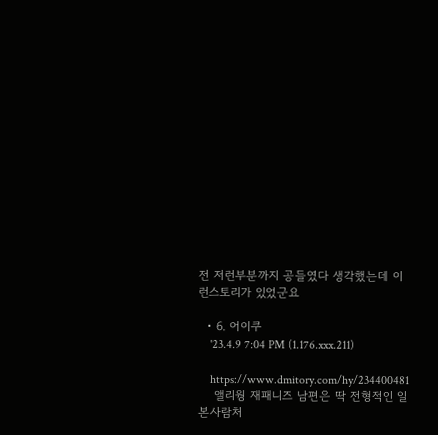전 저런부분까지 공들였다 생각했는데 이런스토리가 있었군요

  • 6. 어이쿠
    '23.4.9 7:04 PM (1.176.xxx.211)

    https://www.dmitory.com/hy/234400481
    앨리웡 재패니즈 남편은 딱 전형적인 일본사람처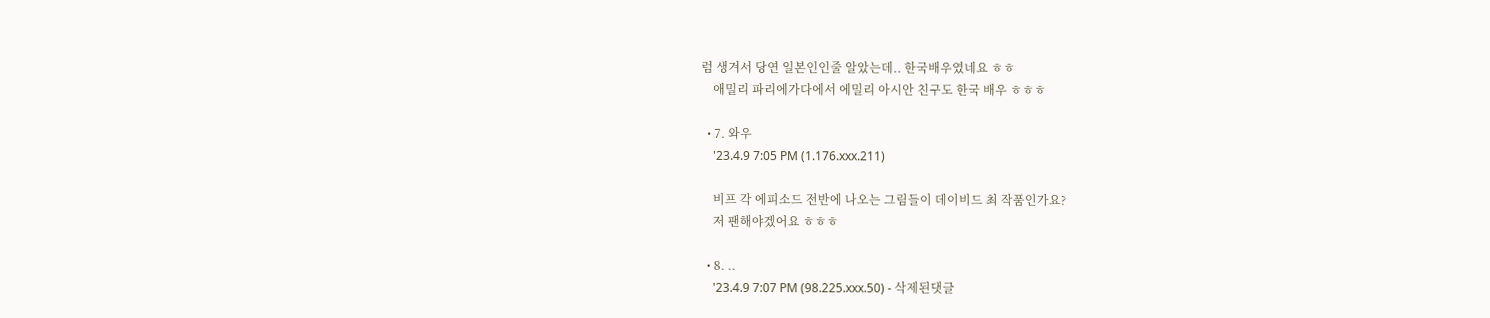럼 생겨서 당연 일본인인줄 알았는데.. 한국배우였네요 ㅎㅎ
    애밀리 파리에가다에서 에밀리 아시안 친구도 한국 배우 ㅎㅎㅎ

  • 7. 와우
    '23.4.9 7:05 PM (1.176.xxx.211)

    비프 각 에피소드 전반에 나오는 그림들이 데이비드 최 작품인가요?
    저 팬해야겠어요 ㅎㅎㅎ

  • 8. ..
    '23.4.9 7:07 PM (98.225.xxx.50) - 삭제된댓글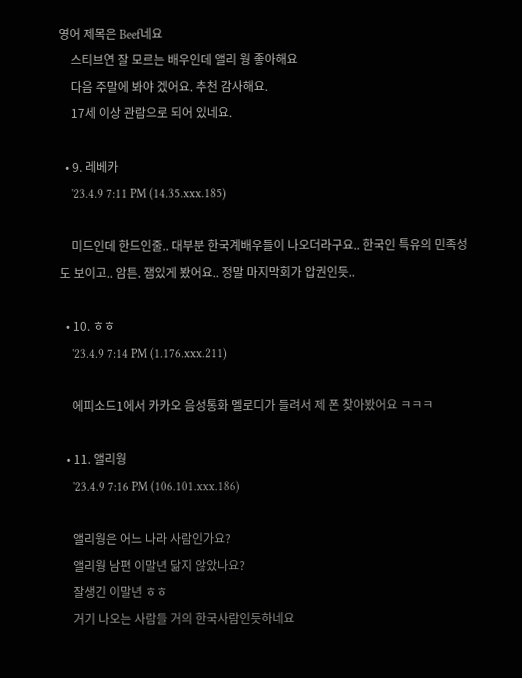영어 제목은 Beef네요
    스티브연 잘 모르는 배우인데 앨리 웡 좋아해요
    다음 주말에 봐야 겠어요. 추천 감사해요.
    17세 이상 관람으로 되어 있네요.

  • 9. 레베카
    '23.4.9 7:11 PM (14.35.xxx.185)

    미드인데 한드인줄.. 대부분 한국계배우들이 나오더라구요.. 한국인 특유의 민족성도 보이고.. 암튼. 잼있게 봤어요.. 정말 마지막회가 압권인듯..

  • 10. ㅎㅎ
    '23.4.9 7:14 PM (1.176.xxx.211)

    에피소드1에서 카카오 음성통화 멜로디가 들려서 제 폰 찾아봤어요 ㅋㅋㅋ

  • 11. 앨리웡
    '23.4.9 7:16 PM (106.101.xxx.186)

    앨리웡은 어느 나라 사람인가요?
    앨리웡 남편 이말년 닮지 않았나요?
    잘생긴 이말년 ㅎㅎ
    거기 나오는 사람들 거의 한국사람인듯하네요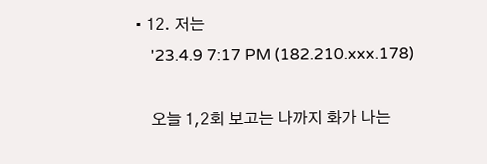• 12. 저는
    '23.4.9 7:17 PM (182.210.xxx.178)

    오늘 1,2회 보고는 나까지 화가 나는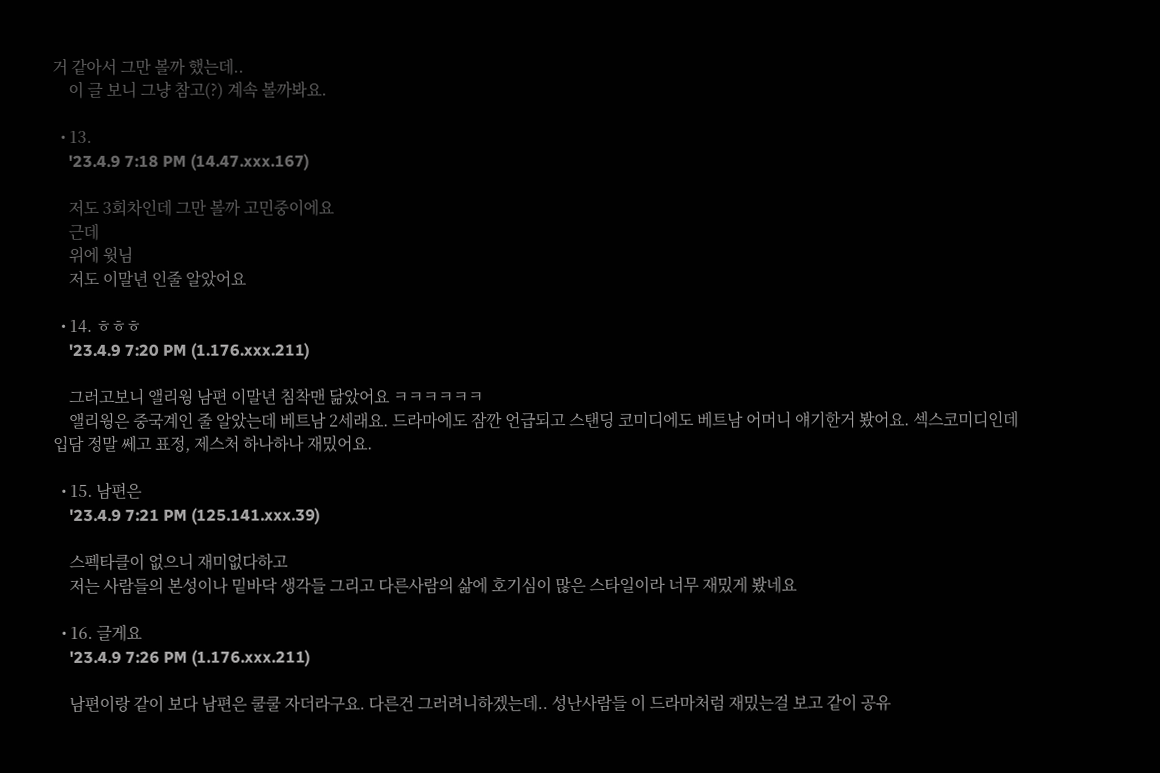거 같아서 그만 볼까 했는데..
    이 글 보니 그냥 참고(?) 계속 볼까봐요.

  • 13.
    '23.4.9 7:18 PM (14.47.xxx.167)

    저도 3회차인데 그만 볼까 고민중이에요
    근데
    위에 윗님
    저도 이말년 인줄 알았어요

  • 14. ㅎㅎㅎ
    '23.4.9 7:20 PM (1.176.xxx.211)

    그러고보니 앨리웡 남편 이말년 침착맨 닮았어요 ㅋㅋㅋㅋㅋㅋ
    앨리웡은 중국계인 줄 알았는데 베트남 2세래요. 드라마에도 잠깐 언급되고 스탠딩 코미디에도 베트남 어머니 얘기한거 봤어요. 섹스코미디인데 입담 정말 쎄고 표정, 제스처 하나하나 재밌어요.

  • 15. 남편은
    '23.4.9 7:21 PM (125.141.xxx.39)

    스펙타클이 없으니 재미없다하고
    저는 사람들의 본성이나 밑바닥 생각들 그리고 다른사람의 삶에 호기심이 많은 스타일이라 너무 재밌게 봤네요

  • 16. 글게요
    '23.4.9 7:26 PM (1.176.xxx.211)

    남편이랑 같이 보다 남편은 쿨쿨 자더라구요. 다른건 그러려니하겠는데.. 성난사람들 이 드라마처럼 재밌는걸 보고 같이 공유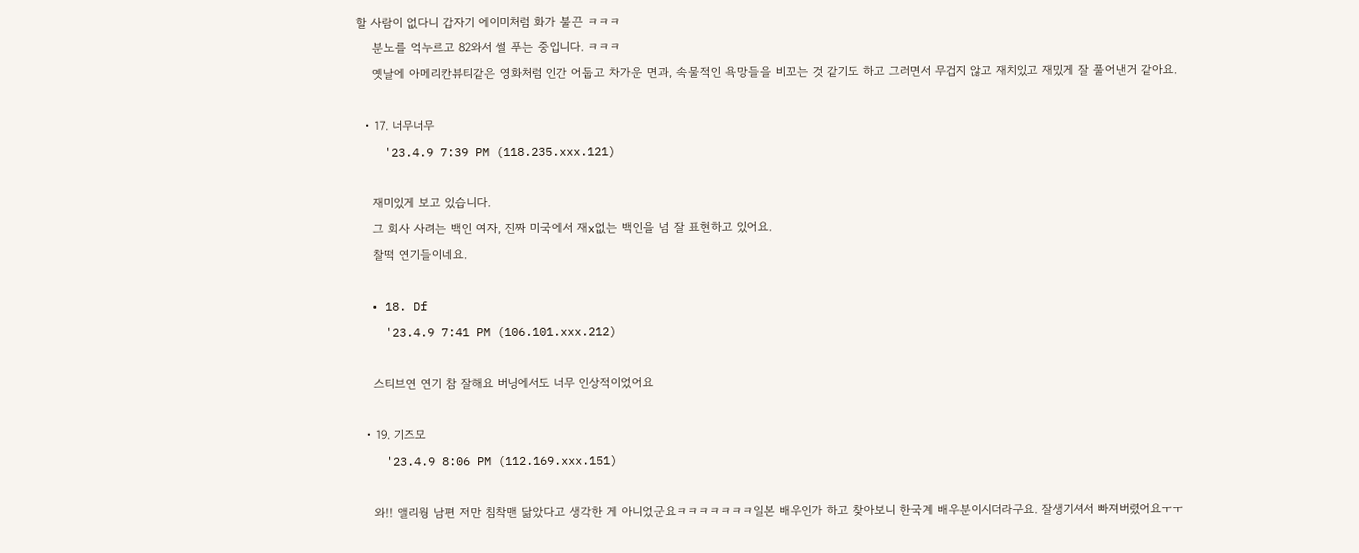할 사람이 없다니 갑자기 에이미처럼 화가 불끈 ㅋㅋㅋ
    분노를 억누르고 82와서 썰 푸는 중입니다. ㅋㅋㅋ
    옛날에 아메리칸뷰티같은 영화처럼 인간 어둡고 차가운 면과, 속물적인 욕망들을 비꼬는 것 같기도 하고 그러면서 무겁지 않고 재치있고 재밌게 잘 풀어낸거 같아요.

  • 17. 너무너무
    '23.4.9 7:39 PM (118.235.xxx.121)

    재미있게 보고 있습니다.
    그 회사 사려는 백인 여자, 진짜 미국에서 재x없는 백인을 넘 잘 표현하고 있어요.
    찰떡 연기들이네요.

  • 18. Df
    '23.4.9 7:41 PM (106.101.xxx.212)

    스티브연 연기 참 잘해요 버닝에서도 너무 인상적이었어요

  • 19. 기즈모
    '23.4.9 8:06 PM (112.169.xxx.151)

    와!! 앨리웡 남편 저만 침착맨 닮았다고 생각한 게 아니었군요ㅋㅋㅋㅋㅋㅋㅋ일본 배우인가 하고 찾아보니 한국계 배우분이시더라구요. 잘생기셔서 빠져버렸어요ㅜㅜ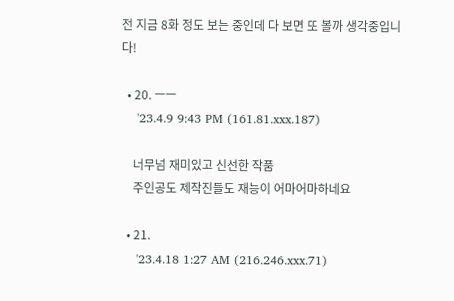전 지금 8화 정도 보는 중인데 다 보면 또 볼까 생각중입니다!

  • 20. ㅡㅡ
    '23.4.9 9:43 PM (161.81.xxx.187)

    너무넘 재미있고 신선한 작품
    주인공도 제작진들도 재능이 어마어마하네요

  • 21.
    '23.4.18 1:27 AM (216.246.xxx.71)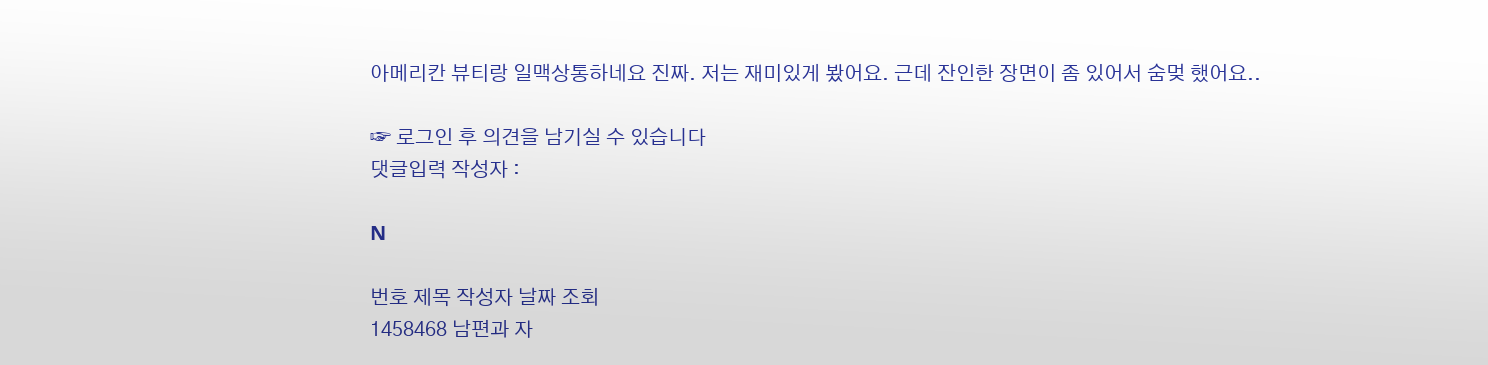아메리칸 뷰티랑 일맥상통하네요 진짜. 저는 재미있게 봤어요. 근데 잔인한 장면이 좀 있어서 숨멎 했어요..

☞ 로그인 후 의견을 남기실 수 있습니다
댓글입력 작성자 :

N

번호 제목 작성자 날짜 조회
1458468 남편과 자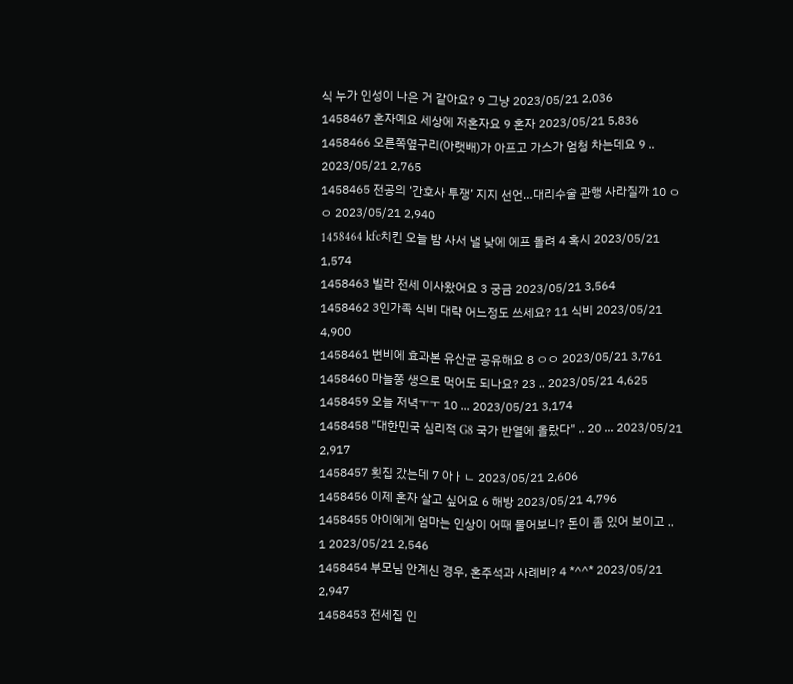식 누가 인성이 나은 거 같아요? 9 그냥 2023/05/21 2,036
1458467 혼자예요 세상에 저혼자요 9 혼자 2023/05/21 5,836
1458466 오른쪽옆구리(아랫배)가 아프고 가스가 엄청 차는데요 9 .. 2023/05/21 2,765
1458465 전공의 ‘간호사 투쟁’ 지지 선언…대리수술 관행 사라질까 10 ㅇㅇ 2023/05/21 2,940
1458464 kfc치킨 오늘 밤 사서 낼 낮에 에프 돌려 4 혹시 2023/05/21 1,574
1458463 빌라 전세 이사왔어요 3 궁금 2023/05/21 3,564
1458462 3인가족 식비 대략 어느정도 쓰세요? 11 식비 2023/05/21 4,900
1458461 변비에 효과본 유산균 공유해요 8 ㅇㅇ 2023/05/21 3,761
1458460 마늘쫑 생으로 먹어도 되나요? 23 .. 2023/05/21 4,625
1458459 오늘 저녁ㅜㅜ 10 ... 2023/05/21 3,174
1458458 "대한민국 심리적 G8 국가 반열에 올랐다" .. 20 ... 2023/05/21 2,917
1458457 횟집 갔는데 7 아ㅏㄴ 2023/05/21 2,606
1458456 이제 혼자 살고 싶어요 6 해방 2023/05/21 4,796
1458455 아이에게 엄마는 인상이 어때 물어보니? 돈이 좀 있어 보이고 .. 1 2023/05/21 2,546
1458454 부모님 안계신 경우, 혼주석과 사례비? 4 *^^* 2023/05/21 2,947
1458453 전세집 인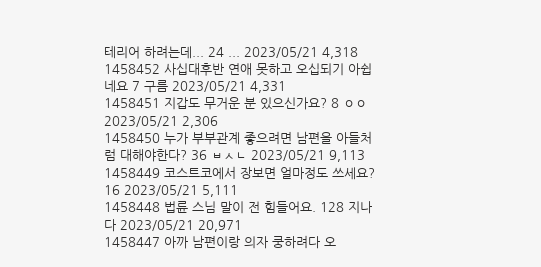테리어 하려는데... 24 ... 2023/05/21 4,318
1458452 사십대후반 연애 못하고 오십되기 아쉽네요 7 구름 2023/05/21 4,331
1458451 지갑도 무거운 분 있으신가요? 8 ㅇㅇ 2023/05/21 2,306
1458450 누가 부부관계 좋으려면 남편을 아들처럼 대해야한다? 36 ㅂㅅㄴ 2023/05/21 9,113
1458449 코스트코에서 장보면 얼마정도 쓰세요? 16 2023/05/21 5,111
1458448 법륜 스님 말이 전 힘들어요. 128 지나다 2023/05/21 20,971
1458447 아까 남편이랑 의자 쿵하려다 오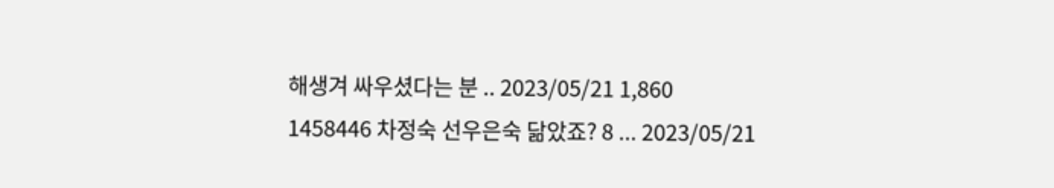해생겨 싸우셨다는 분 .. 2023/05/21 1,860
1458446 차정숙 선우은숙 닮았죠? 8 ... 2023/05/21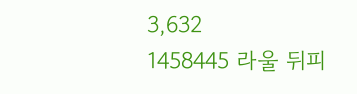3,632
1458445 라울 뒤피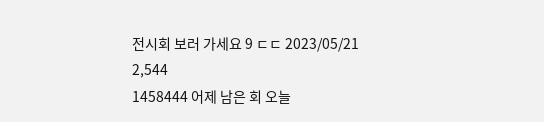전시회 보러 가세요 9 ㄷㄷ 2023/05/21 2,544
1458444 어제 남은 회 오늘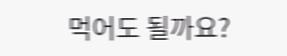먹어도 될까요?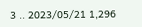3 .. 2023/05/21 1,296